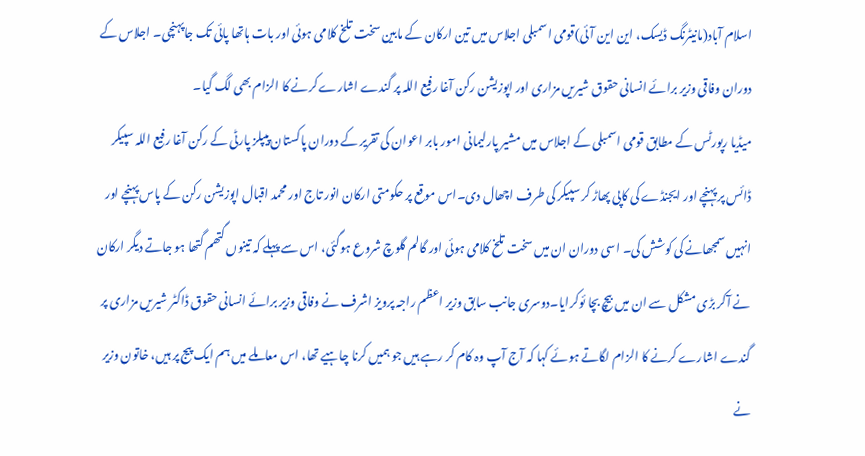اسلام آباد(مانیٹرنگ ڈیسک، این این آئی)قومی اسمبلی اجلاس میں تین ارکان کے مابین سخت تلخ کلامی ہوئی اور بات ہاتھا پائی تک جاپہنچی۔ اجلاس کے دوران وفاقی وزیر برائے انسانی حقوق شیریں مزاری اور اپوزیشن رکن آغا رفیع اللہ پر گندے اشارے کرنے کا الزام بھی لگ گیا۔
میڈیا رپورٹس کے مطابق قومی اسمبلی کے اجلاس میں مشیر پارلیمانی امور بابر اعوان کی تقریر کے دوران پاکستان پیپلز پارٹی کے رکن آغا رفیع اللہ سپیکر ڈائس پر پہنچے اور ایجنڈے کی کاپی پھاڑ کر سپیکر کی طرف اچھال دی۔اس موقع پر حکومتی ارکان انور تاج اور محمد اقبال اپوزیشن رکن کے پاس پہنچے اور انہیں سمجھانے کی کوشش کی۔ اسی دوران ان میں سخت تلخ کلامی ہوئی اور گالم گلوچ شروع ہوگئی، اس سے پہلے کہ تینوں گتھم گتھا ہو جاتے دیگر ارکان نے آکر بڑی مشکل سے ان میں بیچ بچا ئوکرایا۔دوسری جانب سابق وزیر اعظم راجہ پرویز اشرف نے وفاقی وزیر برائے انسانی حقوق ڈاکٹر شیریں مزاری پر گندے اشارے کرنے کا الزام لگاتے ہوئے کہا کہ آج آپ وہ کام کر رہے ہیں جو ہمیں کرنا چاہیے تھا، اس معاملے میں ہم ایک پیج پر ہیں، خاتون وزیر نے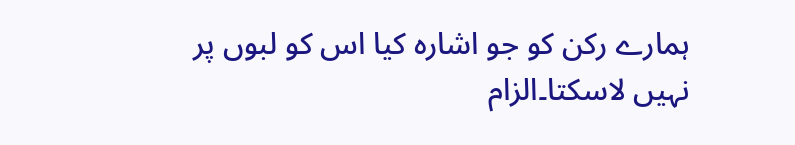ہمارے رکن کو جو اشارہ کیا اس کو لبوں پر نہیں لاسکتا۔الزام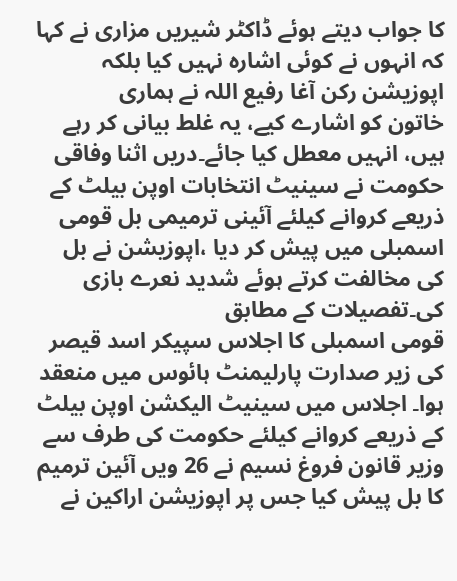کا جواب دیتے ہوئے ڈاکٹر شیریں مزاری نے کہا کہ انہوں نے کوئی اشارہ نہیں کیا بلکہ اپوزیشن رکن آغا رفیع اللہ نے ہماری
خاتون کو اشارے کیے، یہ غلط بیانی کر رہے ہیں، انہیں معطل کیا جائے۔دریں اثنا وفاقی حکومت نے سینیٹ انتخابات اوپن بیلٹ کے ذریعے کروانے کیلئے آئینی ترمیمی بل قومی اسمبلی میں پیش کر دیا ،اپوزیشن نے بل کی مخالفت کرتے ہوئے شدید نعرے بازی کی۔تفصیلات کے مطابق
قومی اسمبلی کا اجلاس سپیکر اسد قیصر کی زیر صدارت پارلیمنٹ ہائوس میں منعقد ہوا۔ اجلاس میں سینیٹ الیکشن اوپن بیلٹ کے ذریعے کروانے کیلئے حکومت کی طرف سے وزیر قانون فروغ نسیم نے 26 ویں آئین ترمیم کا بل پیش کیا جس پر اپوزیشن اراکین نے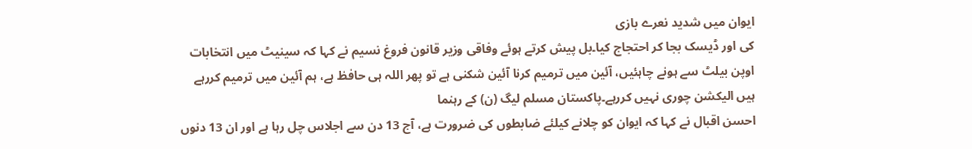ایوان میں شدید نعرے بازی
کی اور ڈیسک بجا کر احتجاج کیا۔بل پیش کرتے ہوئے وفاقی وزیر قانون فروغ نسیم نے کہا کہ سینیٹ میں انتخابات اوپن بیلٹ سے ہونے چاہئیں، آئین میں ترمیم کرنا آئین شکنی ہے تو پھر اللہ ہی حافظ ہے، ہم آئین میں ترمیم کررہے ہیں الیکشن چوری نہیں کررہے۔پاکستان مسلم لیگ (ن) کے رہنما
احسن اقبال نے کہا کہ ایوان کو چلانے کیلئے ضابطوں کی ضرورت ہے، آج 13 دن سے اجلاس چل رہا ہے اور ان 13 دنوں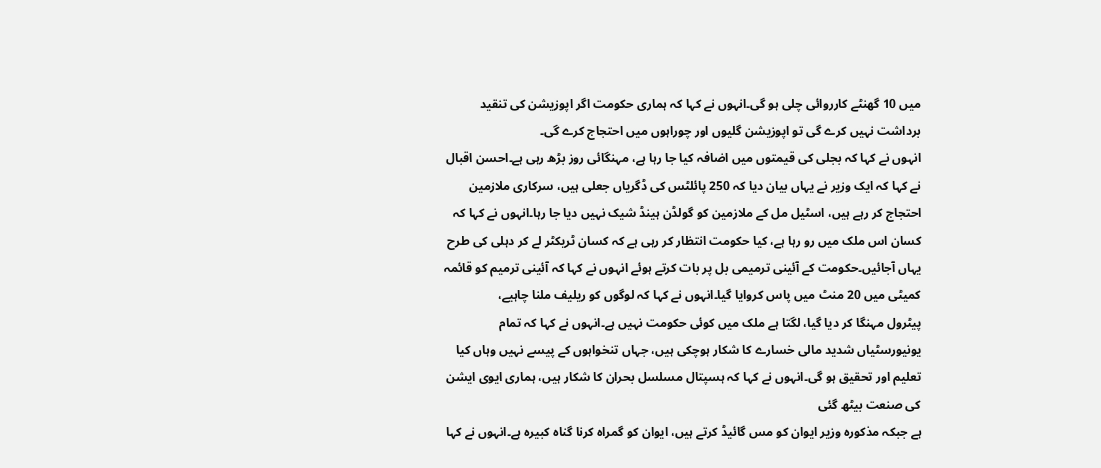میں 10 گھنٹے کارروائی چلی ہو گی۔انہوں نے کہا کہ ہماری حکومت اگر اپوزیشن کی تنقید برداشت نہیں کرے گی تو اپوزیشن گلیوں اور چوراہوں میں احتجاج کرے گی۔
انہوں نے کہا کہ بجلی کی قیمتوں میں اضافہ کیا جا رہا ہے، مہنگائی روز بڑھ رہی ہے۔احسن اقبال نے کہا کہ ایک وزیر نے یہاں بیان دیا کہ 250 پائلٹس کی ڈگریاں جعلی ہیں، سرکاری ملازمین احتجاج کر رہے ہیں، اسٹیل مل کے ملازمین کو گولڈن ہینڈ شیک نہیں دیا جا رہا۔انہوں نے کہا کہ
کسان اس ملک میں رو رہا ہے، کیا حکومت انتظار کر رہی ہے کہ کسان ٹریکٹر لے کر دہلی کی طرح یہاں آجائیں۔حکومت کے آئینی ترمیمی بل پر بات کرتے ہوئے انہوں نے کہا کہ آئینی ترمیم کو قائمہ کمیٹی میں 20 منٹ میں پاس کروایا گیا۔انہوں نے کہا کہ لوگوں کو ریلیف ملنا چاہیے،
پیٹرول مہنگا کر دیا گیا، لگتا ہے ملک میں کوئی حکومت نہیں ہے۔انہوں نے کہا کہ تمام یونیورسٹیاں شدید مالی خسارے کا شکار ہوچکی ہیں، جہاں تنخواہوں کے پیسے نہیں وہاں کیا تعلیم اور تحقیق ہو گی۔انہوں نے کہا کہ ہسپتال مسلسل بحران کا شکار ہیں، ہماری ایوی ایشن کی صنعت بیٹھ گئی
ہے جبکہ مذکورہ وزیر ایوان کو مس گائیڈ کرتے ہیں، ایوان کو گمراہ کرنا گناہ کبیرہ ہے۔انہوں نے کہا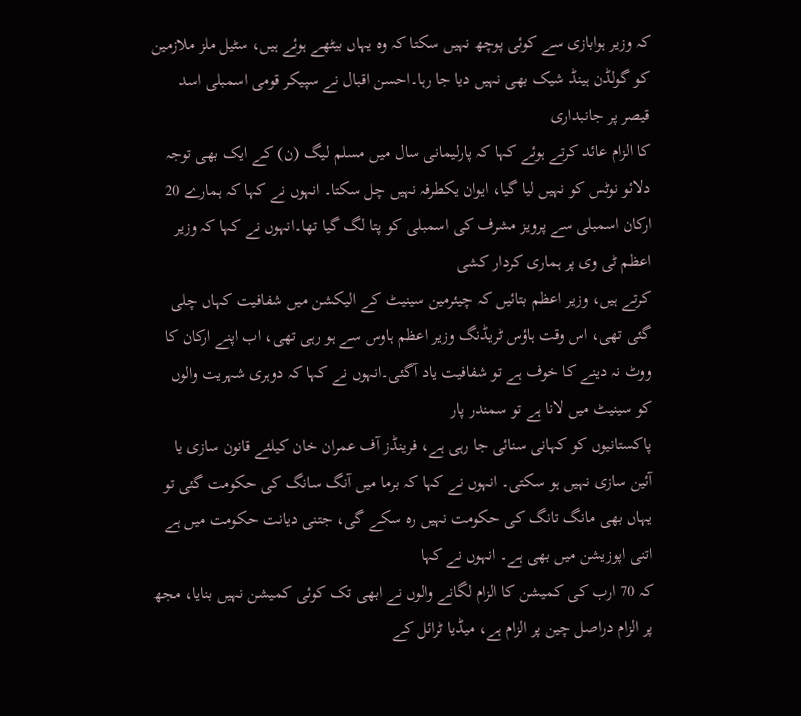کہ وزیر ہوابازی سے کوئی پوچھ نہیں سکتا کہ وہ یہاں بیٹھے ہوئے ہیں، سٹیل ملز ملازمین کو گولڈن ہینڈ شیک بھی نہیں دیا جا رہا۔احسن اقبال نے سپیکر قومی اسمبلی اسد قیصر پر جانبداری
کا الزام عائد کرتے ہوئے کہا کہ پارلیمانی سال میں مسلم لیگ (ن) کے ایک بھی توجہ دلائو نوٹس کو نہیں لیا گیا، ایوان یکطرفہ نہیں چل سکتا۔ انہوں نے کہا کہ ہمارے 20 ارکان اسمبلی سے پرویز مشرف کی اسمبلی کو پتا لگ گیا تھا۔انہوں نے کہا کہ وزیر اعظم ٹی وی پر ہماری کردار کشی
کرتے ہیں، وزیر اعظم بتائیں کہ چیئرمین سینیٹ کے الیکشن میں شفافیت کہاں چلی گئی تھی، اس وقت ہاؤس ٹریڈنگ وزیر اعظم ہاوس سے ہو رہی تھی، اب اپنے ارکان کا ووٹ نہ دینے کا خوف ہے تو شفافیت یاد آگئی۔انہوں نے کہا کہ دوہری شہریت والوں کو سینیٹ میں لانا ہے تو سمندر پار
پاکستانیوں کو کہانی سنائی جا رہی ہے، فرینڈز آف عمران خان کیلئے قانون سازی یا آئین سازی نہیں ہو سکتی۔ انہوں نے کہا کہ برما میں آنگ سانگ کی حکومت گئی تو یہاں بھی مانگ تانگ کی حکومت نہیں رہ سکے گی، جتنی دیانت حکومت میں ہے اتنی اپوزیشن میں بھی ہے۔ انہوں نے کہا
کہ 70 ارب کی کمیشن کا الزام لگانے والوں نے ابھی تک کوئی کمیشن نہیں بنایا، مجھ پر الزام دراصل چین پر الزام ہے، میڈیا ٹرائل کے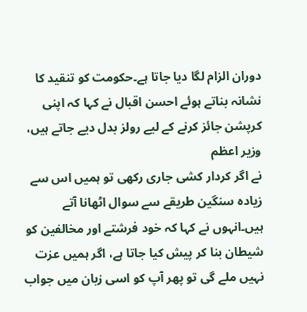دوران الزام لگا دیا جاتا ہے۔حکومت کو تنقید کا نشانہ بناتے ہوئے احسن اقبال نے کہا کہ اپنی کرپشن جائز کرنے کے لیے رولز بدل دیے جاتے ہیں، وزیر اعظم
نے اگر کردار کشی جاری رکھی تو ہمیں اس سے زیادہ سنگین طریقے سے سوال اٹھانا آتے ہیں۔انہوں نے کہا کہ خود فرشتے اور مخالفین کو شیطان بنا کر پیش کیا جاتا ہے، اگر ہمیں عزت نہیں ملے گی تو پھر آپ کو اسی زبان میں جواب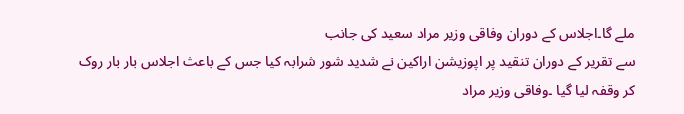ملے گا۔اجلاس کے دوران وفاقی وزیر مراد سعید کی جانب
سے تقریر کے دوران تنقید پر اپوزیشن اراکین نے شدید شور شرابہ کیا جس کے باعث اجلاس بار بار روک کر وقفہ لیا گیا ۔وفاقی وزیر مراد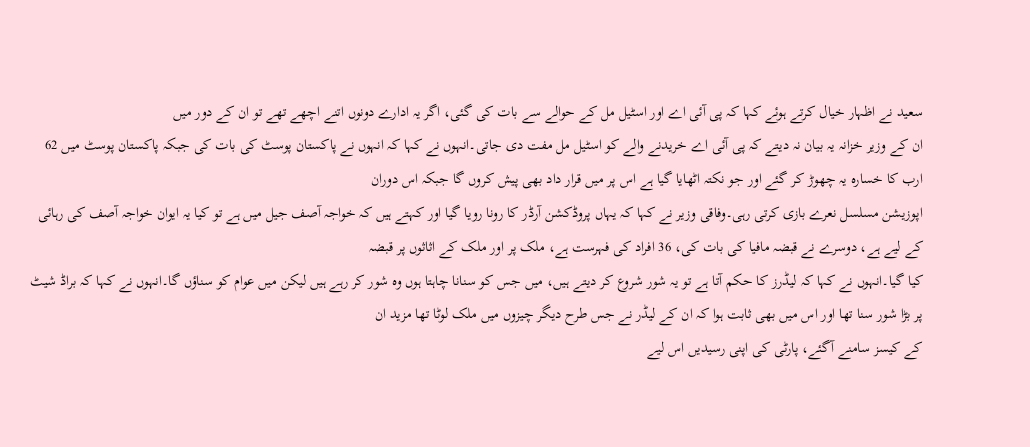سعید نے اظہار خیال کرتے ہوئے کہا کہ پی آئی اے اور اسٹیل مل کے حوالے سے بات کی گئی، اگر یہ ادارے دونوں اتنے اچھے تھے تو ان کے دور میں
ان کے وزیر خزانہ یہ بیان نہ دیتے کہ پی آئی اے خریدنے والے کو اسٹیل مل مفت دی جاتی۔انہوں نے کہا کہ انہوں نے پاکستان پوسٹ کی بات کی جبکہ پاکستان پوسٹ میں 62 ارب کا خسارہ یہ چھوڑ کر گئے اور جو نکتہ اٹھایا گیا ہے اس پر میں قرار داد بھی پیش کروں گا جبکہ اس دوران
اپوزیشن مسلسل نعرے بازی کرتی رہی۔وفاقی وزیر نے کہا کہ یہاں پروڈکشن آرڈر کا رونا رویا گیا اور کہتے ہیں کہ خواجہ آصف جیل میں ہے تو کیا یہ ایوان خواجہ آصف کی رہائی کے لیے ہے، دوسرے نے قبضہ مافیا کی بات کی، 36 افراد کی فہرست ہے، ملک پر اور ملک کے اثاثوں پر قبضہ
کیا گیا۔انہوں نے کہا کہ لیڈرز کا حکم آتا ہے تو یہ شور شروع کر دیتے ہیں، میں جس کو سنانا چاہتا ہوں وہ شور کر رہے ہیں لیکن میں عوام کو سناؤں گا۔انہوں نے کہا کہ براڈ شیٹ پر بڑا شور سنا تھا اور اس میں بھی ثابت ہوا کہ ان کے لیڈر نے جس طرح دیگر چیزوں میں ملک لوٹا تھا مزید ان
کے کیسز سامنے آگئے، پارٹی کی اپنی رسیدیں اس لیے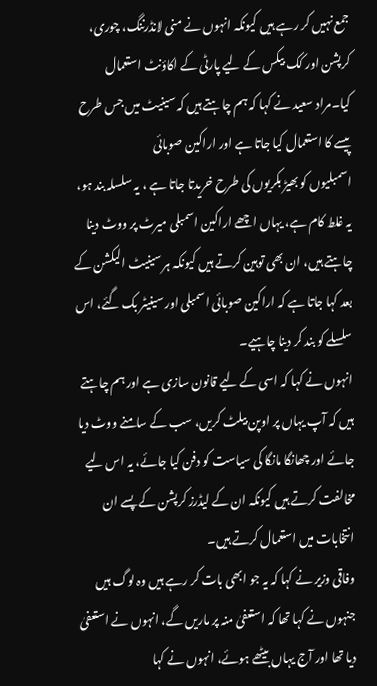جمع نہیں کر رہے ہیں کیونکہ انہوں نے منی لانڈرننگ، چوری، کرپشن اور کک بیکس کے لیے پارٹی کے اکاؤنٹ استعمال کیا۔مراد سعید نے کہا کہ ہم چاہتے ہیں کہ سینیٹ میں جس طرح پیسے کا استعمال کیا جاتا ہے اور اراکین صوبائی
اسمبلیوں کو بھیڑ بکریوں کی طرح خریدتا جاتا ہے ، یہ سلسلہ بند ہو، یہ غلط کام ہے، یہاں اچھے اراکین اسمبلی میرٹ پر ووٹ دینا چاہتے ہیں، ان بھی توہین کرتے ہیں کیونکہ ہر سینیٹ الیکشن کے بعد کہا جاتا ہے کہ اراکین صوبائی اسمبلی اور سینیٹر بک گئے، اس سلسلے کو بند کر دینا چاہیے۔
انہوں نے کہا کہ اسی کے لیے قانون سازی ہے اور ہم چاہتے ہیں کہ آپ یہاں پر اوپن بیلٹ کریں، سب کے سامنے ووٹ دیا جائے اور چھانگا مانگا کی سیاست کو دفن کیا جائے، یہ اس لیے مخالفت کرتے ہیں کیونکہ ان کے لیڈرز کرپشن کے پسے ان انتخابات میں استعمال کرتے ہیں۔
وفاقی وزیر نے کہا کہ یہ جو ابھی بات کر رہے ہیں وہ لوگ ہیں جنہوں نے کہا تھا کہ استعفیٰ منہ پر ماریں گے، انہوں نے استعفیٰ دیا تھا اور آج یہاں بیٹھے ہوئے، انہوں نے کہا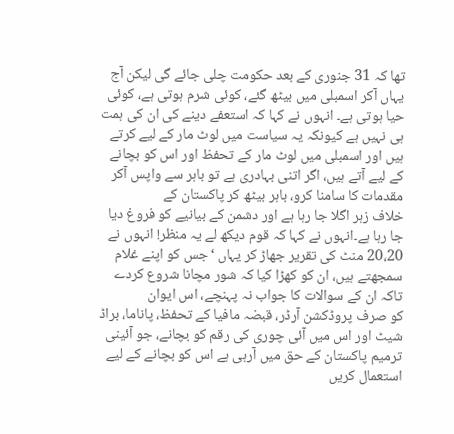تھا کہ 31 جنوری کے بعد حکومت چلی جائے گی لیکن آج یہاں آکر اسمبلی میں بیٹھ گئے، کوئی شرم ہوتی ہے، کوئی
حیا ہوتی ہے۔ انہوں نے کہا کہ استعفے دینے کی ان کی ہمت ہی نہیں ہے کیونکہ یہ سیاست میں لوٹ مار کے لیے کرتے ہیں اور اسمبلی میں لوٹ مار کے تحفظ اور اس کو بچانے کے لیے آتے ہیں، اگر اتنی بہادری ہے تو باہر سے واپس آکر مقدمات کا سامنا کرو، باہر بیٹھ کر پاکستان کے
خلاف زہر اگلا جا رہا ہے اور دشمن کے بیانیے کو فروغ دیا جا رہا ہے۔انہوں نے کہا کہ قوم دیکھ لے یہ منظر! انہوں نے 20،20 منٹ کی تقریر جھاڑ کر یہاں ‘جس کو اپنے غلام سمجھتے ہیں، ان کو کھڑا کیا کہ شور مچانا شروع کردے تاکہ ان کے سوالات کا جواب نہ پہنچے، اس ایوان
کو صرف پروڈکشن آرڈر، قبضہ مافیا کے تحفظ، پاناما، براڈ شیٹ اور اس میں آئی چوری کی رقم کو بچانے، جو آئینی ترمیم پاکستان کے حق میں آرہی ہے اس کو بچانے کے لیے استعمال کریں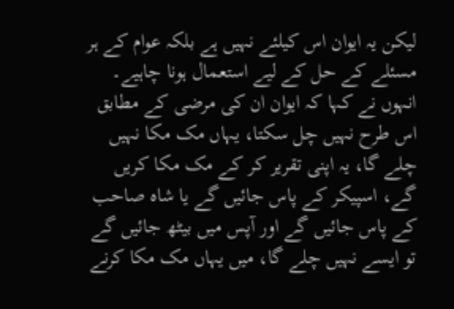لیکن یہ ایوان اس کیلئے نہیں ہے بلکہ عوام کے ہر مسئلے کے حل کے لیے استعمال ہونا چاہیے۔
انہوں نے کہا کہ ایوان ان کی مرضی کے مطابق اس طرح نہیں چل سکتا، یہاں مک مکا نہیں چلے گا، یہ اپنی تقریر کر کے مک مکا کریں گے، اسپیکر کے پاس جائیں گے یا شاہ صاحب کے پاس جائیں گے اور آپس میں بیٹھ جائیں گے تو ایسے نہیں چلے گا، میں یہاں مک مکا کرنے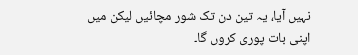نہیں آیا، یہ تین دن تک شور مچائیں لیکن میں اپنی بات پوری کروں گا۔